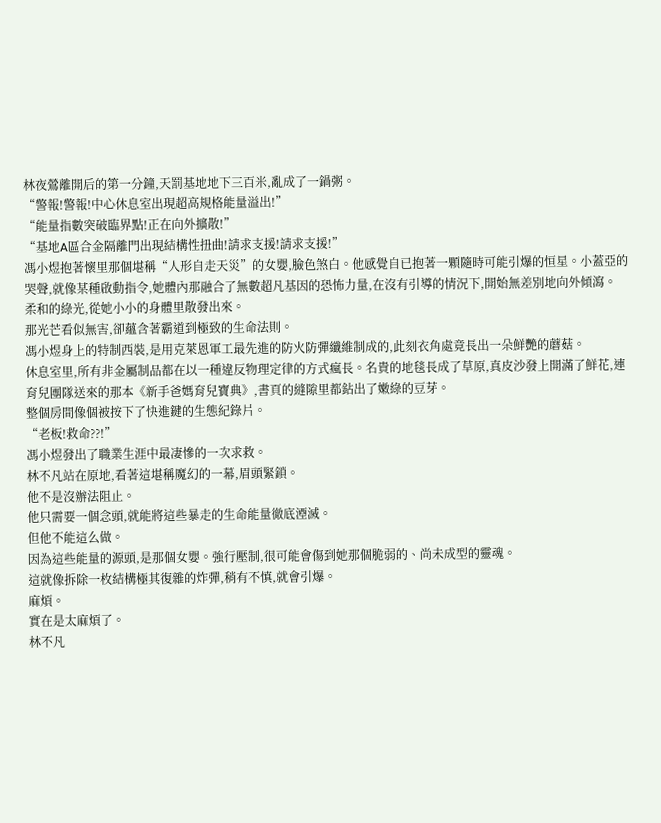林夜鶯離開后的第一分鐘,天罰基地地下三百米,亂成了一鍋粥。
“警報!警報!中心休息室出現超高規格能量溢出!”
“能量指數突破臨界點!正在向外擴散!”
“基地A區合金隔離門出現結構性扭曲!請求支援!請求支援!”
馮小煜抱著懷里那個堪稱“人形自走天災”的女嬰,臉色煞白。他感覺自已抱著一顆隨時可能引爆的恒星。小蓋亞的哭聲,就像某種啟動指令,她體內那融合了無數超凡基因的恐怖力量,在沒有引導的情況下,開始無差別地向外傾瀉。
柔和的綠光,從她小小的身體里散發出來。
那光芒看似無害,卻蘊含著霸道到極致的生命法則。
馮小煜身上的特制西裝,是用克萊恩軍工最先進的防火防彈纖維制成的,此刻衣角處竟長出一朵鮮艷的蘑菇。
休息室里,所有非金屬制品都在以一種違反物理定律的方式瘋長。名貴的地毯長成了草原,真皮沙發上開滿了鮮花,連育兒團隊送來的那本《新手爸媽育兒寶典》,書頁的縫隙里都鉆出了嫩綠的豆芽。
整個房間像個被按下了快進鍵的生態紀錄片。
“老板!救命??!”
馮小煜發出了職業生涯中最凄慘的一次求救。
林不凡站在原地,看著這堪稱魔幻的一幕,眉頭緊鎖。
他不是沒辦法阻止。
他只需要一個念頭,就能將這些暴走的生命能量徹底湮滅。
但他不能這么做。
因為這些能量的源頭,是那個女嬰。強行壓制,很可能會傷到她那個脆弱的、尚未成型的靈魂。
這就像拆除一枚結構極其復雜的炸彈,稍有不慎,就會引爆。
麻煩。
實在是太麻煩了。
林不凡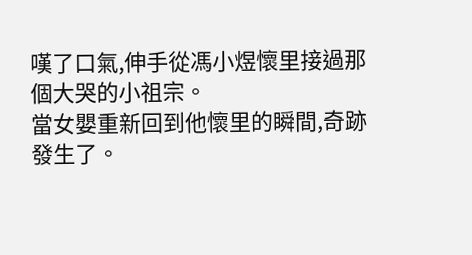嘆了口氣,伸手從馮小煜懷里接過那個大哭的小祖宗。
當女嬰重新回到他懷里的瞬間,奇跡發生了。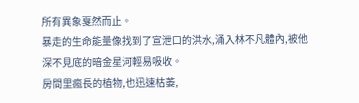所有異象戛然而止。
暴走的生命能量像找到了宣泄口的洪水,涌入林不凡體內,被他深不見底的暗金星河輕易吸收。
房間里瘋長的植物,也迅速枯萎,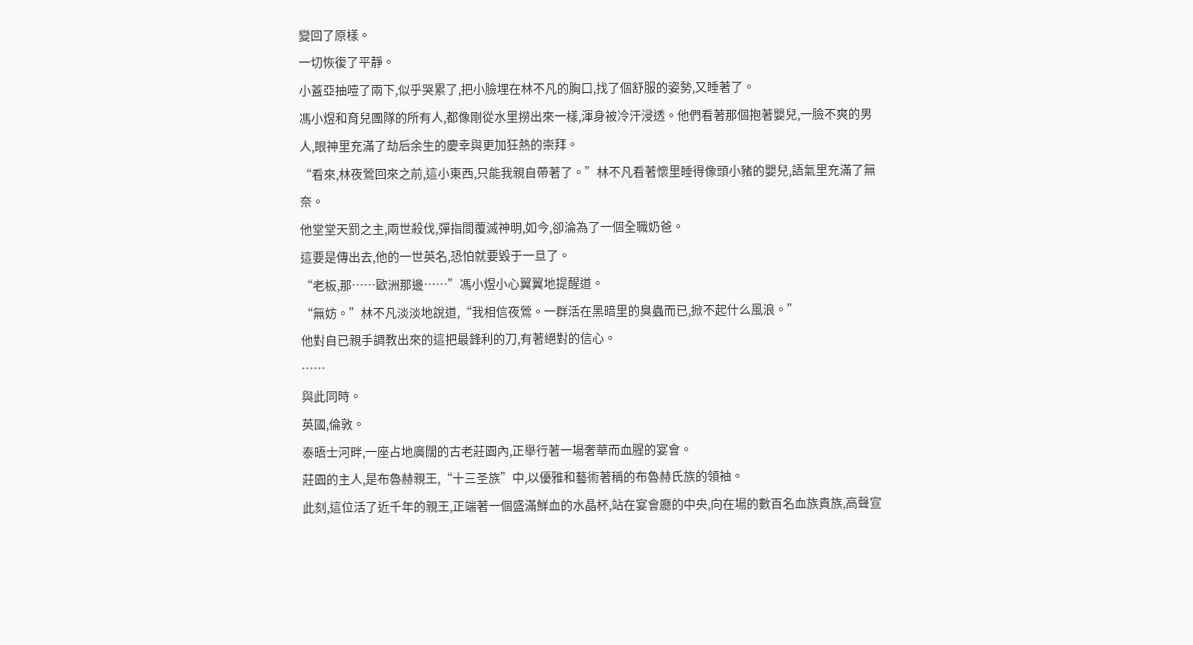變回了原樣。
一切恢復了平靜。
小蓋亞抽噎了兩下,似乎哭累了,把小臉埋在林不凡的胸口,找了個舒服的姿勢,又睡著了。
馮小煜和育兒團隊的所有人,都像剛從水里撈出來一樣,渾身被冷汗浸透。他們看著那個抱著嬰兒,一臉不爽的男人,眼神里充滿了劫后余生的慶幸與更加狂熱的崇拜。
“看來,林夜鶯回來之前,這小東西,只能我親自帶著了。”林不凡看著懷里睡得像頭小豬的嬰兒,語氣里充滿了無奈。
他堂堂天罰之主,兩世殺伐,彈指間覆滅神明,如今,卻淪為了一個全職奶爸。
這要是傳出去,他的一世英名,恐怕就要毀于一旦了。
“老板,那……歐洲那邊……”馮小煜小心翼翼地提醒道。
“無妨。”林不凡淡淡地說道,“我相信夜鶯。一群活在黑暗里的臭蟲而已,掀不起什么風浪。”
他對自已親手調教出來的這把最鋒利的刀,有著絕對的信心。
……
與此同時。
英國,倫敦。
泰晤士河畔,一座占地廣闊的古老莊園內,正舉行著一場奢華而血腥的宴會。
莊園的主人,是布魯赫親王,“十三圣族”中,以優雅和藝術著稱的布魯赫氏族的領袖。
此刻,這位活了近千年的親王,正端著一個盛滿鮮血的水晶杯,站在宴會廳的中央,向在場的數百名血族貴族,高聲宣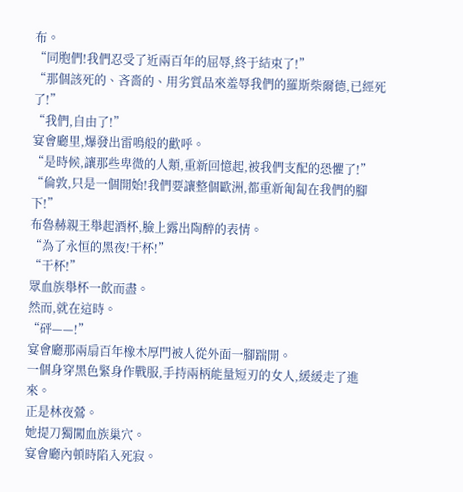布。
“同胞們!我們忍受了近兩百年的屈辱,終于結束了!”
“那個該死的、吝嗇的、用劣質品來羞辱我們的羅斯柴爾德,已經死了!”
“我們,自由了!”
宴會廳里,爆發出雷鳴般的歡呼。
“是時候,讓那些卑微的人類,重新回憶起,被我們支配的恐懼了!”
“倫敦,只是一個開始!我們要讓整個歐洲,都重新匍匐在我們的腳下!”
布魯赫親王舉起酒杯,臉上露出陶醉的表情。
“為了永恒的黑夜!干杯!”
“干杯!”
眾血族舉杯一飲而盡。
然而,就在這時。
“砰——!”
宴會廳那兩扇百年橡木厚門被人從外面一腳踹開。
一個身穿黑色緊身作戰服,手持兩柄能量短刃的女人,緩緩走了進來。
正是林夜鶯。
她提刀獨闖血族巢穴。
宴會廳內頓時陷入死寂。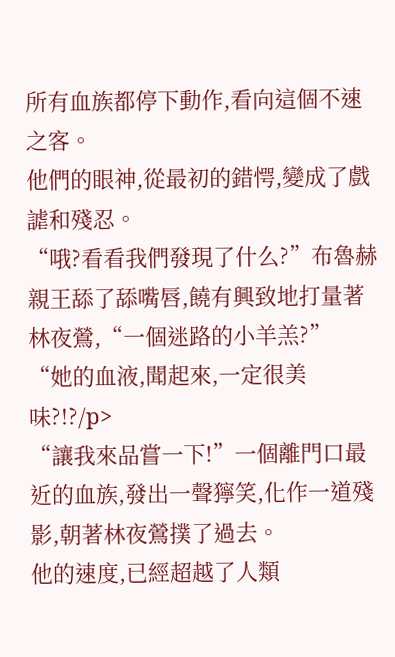所有血族都停下動作,看向這個不速之客。
他們的眼神,從最初的錯愕,變成了戲謔和殘忍。
“哦?看看我們發現了什么?”布魯赫親王舔了舔嘴唇,饒有興致地打量著林夜鶯,“一個迷路的小羊羔?”
“她的血液,聞起來,一定很美味?!?/p>
“讓我來品嘗一下!”一個離門口最近的血族,發出一聲獰笑,化作一道殘影,朝著林夜鶯撲了過去。
他的速度,已經超越了人類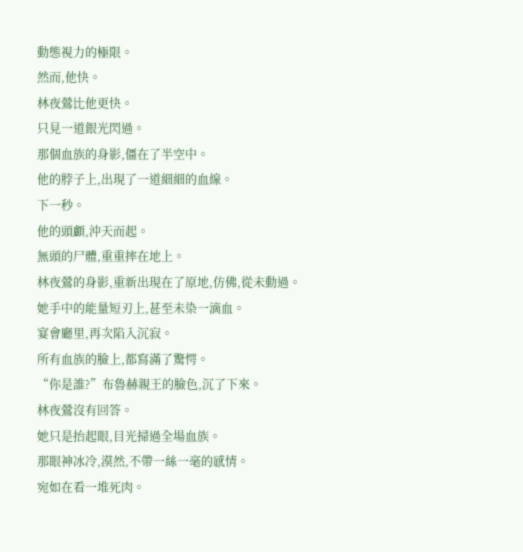動態視力的極限。
然而,他快。
林夜鶯比他更快。
只見一道銀光閃過。
那個血族的身影,僵在了半空中。
他的脖子上,出現了一道細細的血線。
下一秒。
他的頭顱,沖天而起。
無頭的尸體,重重摔在地上。
林夜鶯的身影,重新出現在了原地,仿佛,從未動過。
她手中的能量短刃上,甚至未染一滴血。
宴會廳里,再次陷入沉寂。
所有血族的臉上,都寫滿了驚愕。
“你是誰?”布魯赫親王的臉色,沉了下來。
林夜鶯沒有回答。
她只是抬起眼,目光掃過全場血族。
那眼神冰冷,漠然,不帶一絲一毫的感情。
宛如在看一堆死肉。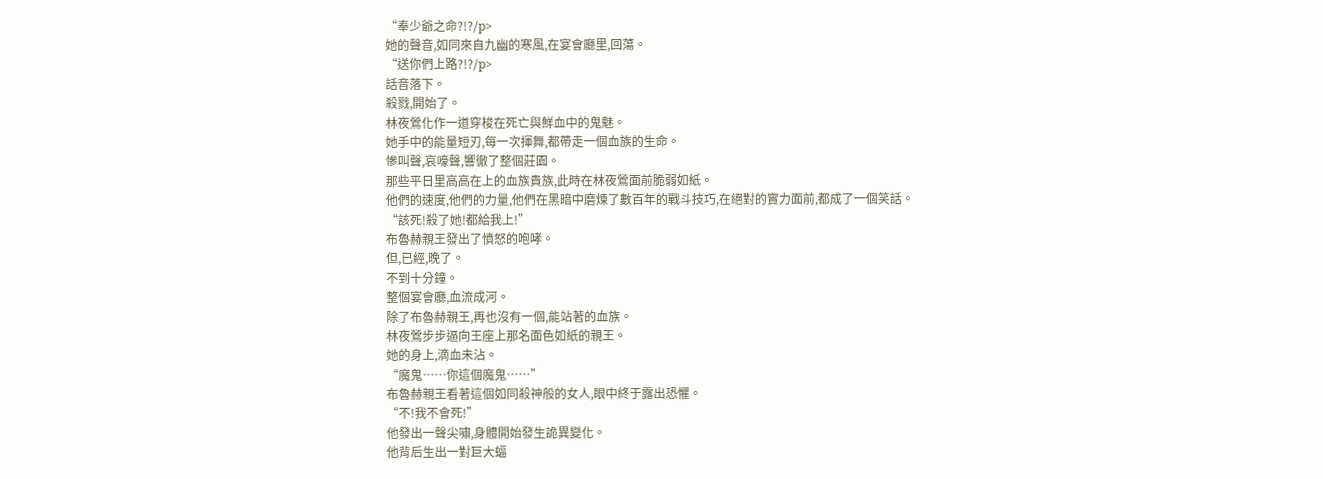“奉少爺之命?!?/p>
她的聲音,如同來自九幽的寒風,在宴會廳里,回蕩。
“送你們上路?!?/p>
話音落下。
殺戮,開始了。
林夜鶯化作一道穿梭在死亡與鮮血中的鬼魅。
她手中的能量短刃,每一次揮舞,都帶走一個血族的生命。
慘叫聲,哀嚎聲,響徹了整個莊園。
那些平日里高高在上的血族貴族,此時在林夜鶯面前脆弱如紙。
他們的速度,他們的力量,他們在黑暗中磨煉了數百年的戰斗技巧,在絕對的實力面前,都成了一個笑話。
“該死!殺了她!都給我上!”
布魯赫親王發出了憤怒的咆哮。
但,已經,晚了。
不到十分鐘。
整個宴會廳,血流成河。
除了布魯赫親王,再也沒有一個,能站著的血族。
林夜鶯步步逼向王座上那名面色如紙的親王。
她的身上,滴血未沾。
“魔鬼……你這個魔鬼……”
布魯赫親王看著這個如同殺神般的女人,眼中終于露出恐懼。
“不!我不會死!”
他發出一聲尖嘯,身體開始發生詭異變化。
他背后生出一對巨大蝠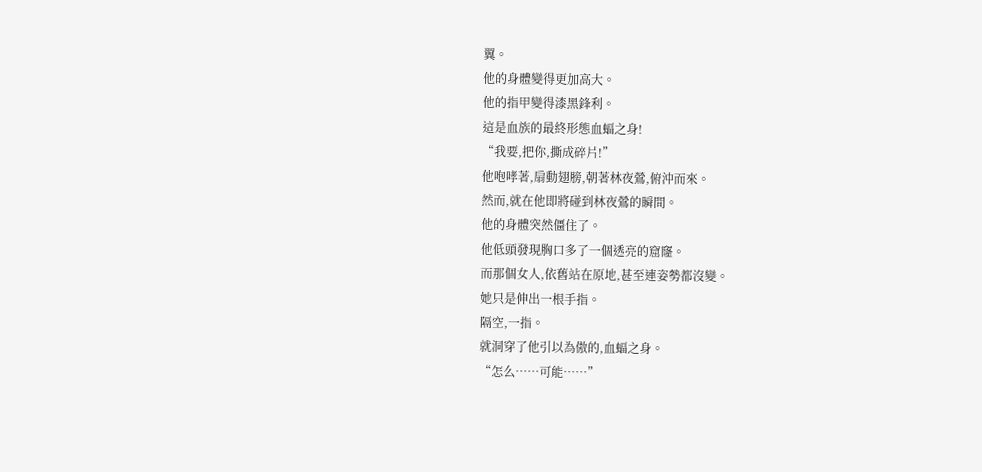翼。
他的身體變得更加高大。
他的指甲變得漆黑鋒利。
這是血族的最終形態血蝠之身!
“我要,把你,撕成碎片!”
他咆哮著,扇動翅膀,朝著林夜鶯,俯沖而來。
然而,就在他即將碰到林夜鶯的瞬間。
他的身體突然僵住了。
他低頭發現胸口多了一個透亮的窟窿。
而那個女人,依舊站在原地,甚至連姿勢都沒變。
她只是伸出一根手指。
隔空,一指。
就洞穿了他引以為傲的,血蝠之身。
“怎么……可能……”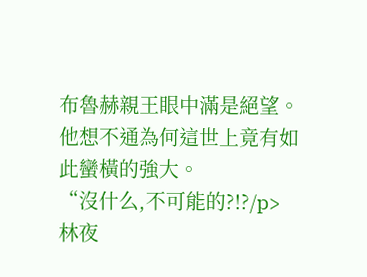布魯赫親王眼中滿是絕望。
他想不通為何這世上竟有如此蠻橫的強大。
“沒什么,不可能的?!?/p>
林夜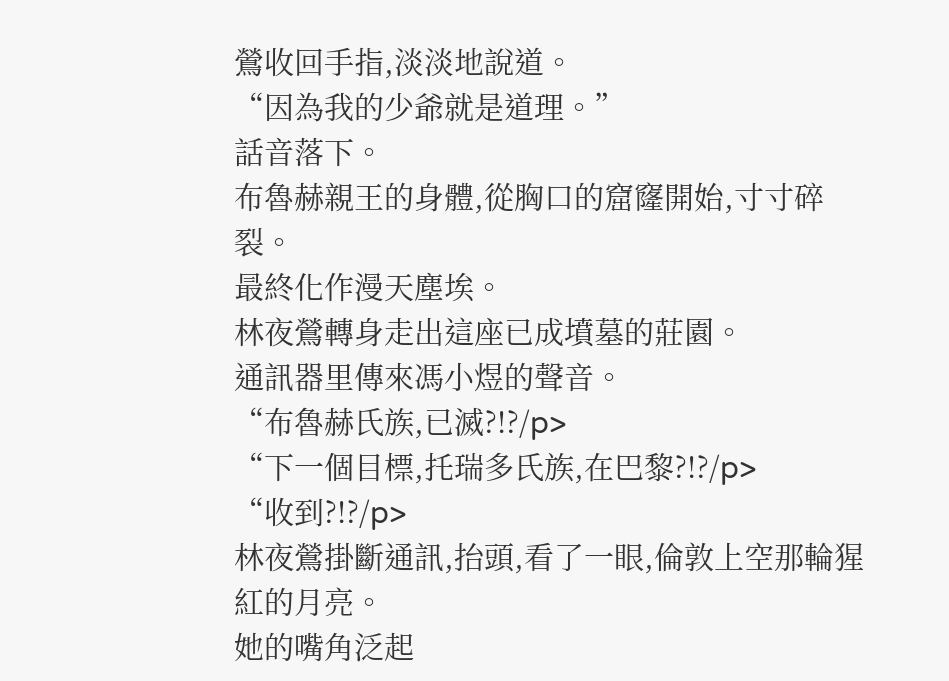鶯收回手指,淡淡地說道。
“因為我的少爺就是道理。”
話音落下。
布魯赫親王的身體,從胸口的窟窿開始,寸寸碎裂。
最終化作漫天塵埃。
林夜鶯轉身走出這座已成墳墓的莊園。
通訊器里傳來馮小煜的聲音。
“布魯赫氏族,已滅?!?/p>
“下一個目標,托瑞多氏族,在巴黎?!?/p>
“收到?!?/p>
林夜鶯掛斷通訊,抬頭,看了一眼,倫敦上空那輪猩紅的月亮。
她的嘴角泛起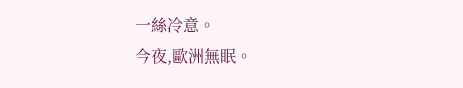一絲冷意。
今夜,歐洲無眠。